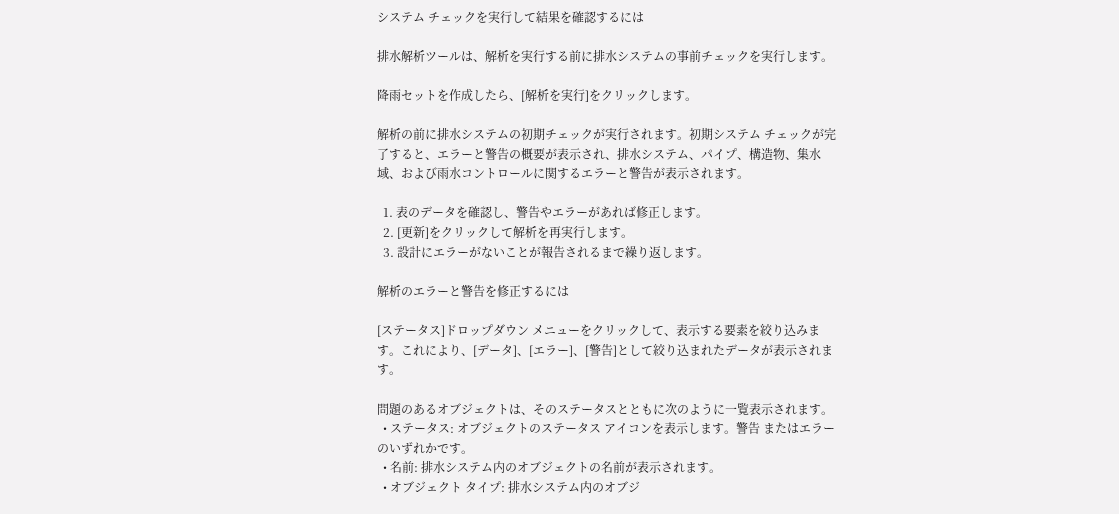システム チェックを実行して結果を確認するには

排水解析ツールは、解析を実行する前に排水システムの事前チェックを実行します。

降雨セットを作成したら、[解析を実行]をクリックします。

解析の前に排水システムの初期チェックが実行されます。初期システム チェックが完了すると、エラーと警告の概要が表示され、排水システム、パイプ、構造物、集水域、および雨水コントロールに関するエラーと警告が表示されます。

  1. 表のデータを確認し、警告やエラーがあれば修正します。
  2. [更新]をクリックして解析を再実行します。
  3. 設計にエラーがないことが報告されるまで繰り返します。

解析のエラーと警告を修正するには

[ステータス]ドロップダウン メニューをクリックして、表示する要素を絞り込みます。これにより、[データ]、[エラー]、[警告]として絞り込まれたデータが表示されます。

問題のあるオブジェクトは、そのステータスとともに次のように一覧表示されます。
  • ステータス: オブジェクトのステータス アイコンを表示します。警告 またはエラー のいずれかです。
  • 名前: 排水システム内のオブジェクトの名前が表示されます。
  • オブジェクト タイプ: 排水システム内のオブジ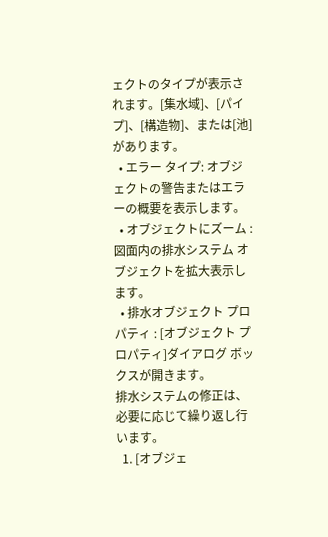ェクトのタイプが表示されます。[集水域]、[パイプ]、[構造物]、または[池]があります。
  • エラー タイプ: オブジェクトの警告またはエラーの概要を表示します。
  • オブジェクトにズーム : 図面内の排水システム オブジェクトを拡大表示します。
  • 排水オブジェクト プロパティ : [オブジェクト プロパティ]ダイアログ ボックスが開きます。
排水システムの修正は、必要に応じて繰り返し行います。
  1. [オブジェ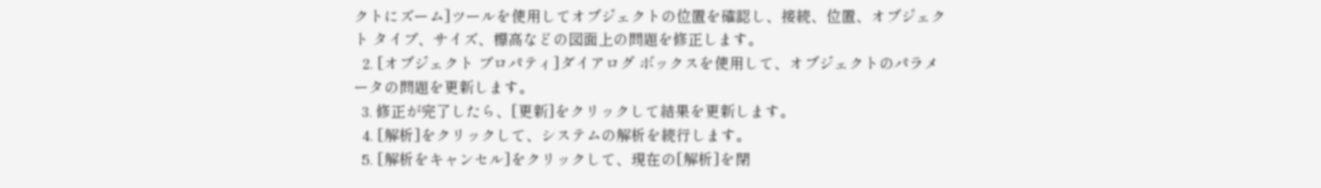クトにズーム]ツールを使用してオブジェクトの位置を確認し、接続、位置、オブジェクト タイプ、サイズ、標高などの図面上の問題を修正します。
  2. [オブジェクト プロパティ]ダイアログ ボックスを使用して、オブジェクトのパラメータの問題を更新します。
  3. 修正が完了したら、[更新]をクリックして結果を更新します。
  4. [解析]をクリックして、システムの解析を続行します。
  5. [解析をキャンセル]をクリックして、現在の[解析]を閉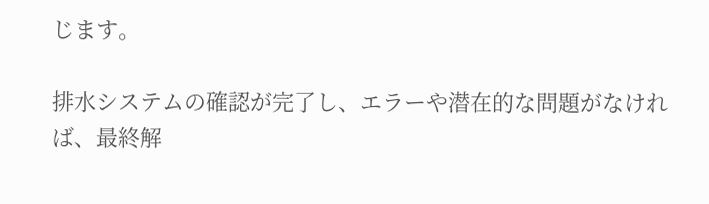じます。

排水システムの確認が完了し、エラーや潜在的な問題がなければ、最終解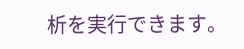析を実行できます。